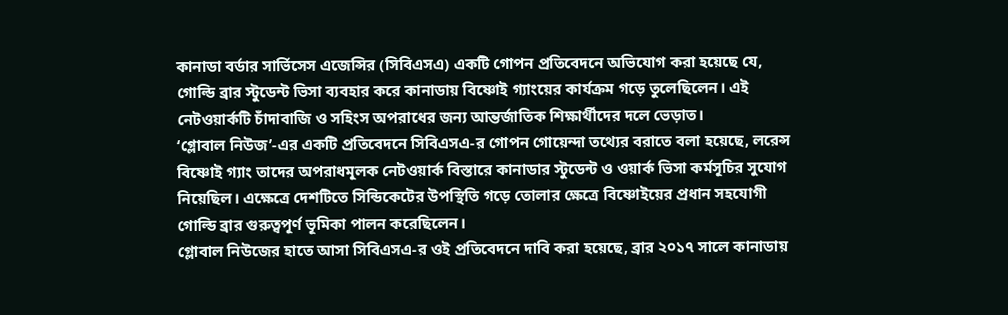কানাডা বর্ডার সার্ভিসেস এজেন্সির (সিবিএসএ) একটি গোপন প্রতিবেদনে অভিযোগ করা হয়েছে যে, গোল্ডি ব্রার স্টুডেন্ট ভিসা ব্যবহার করে কানাডায় বিষ্ণোই গ্যাংয়ের কার্যক্রম গড়ে তুলেছিলেন। এই নেটওয়ার্কটি চাঁদাবাজি ও সহিংস অপরাধের জন্য আন্তর্জাতিক শিক্ষার্থীদের দলে ভেড়াত।
‘গ্লোবাল নিউজ’-এর একটি প্রতিবেদনে সিবিএসএ-র গোপন গোয়েন্দা তথ্যের বরাতে বলা হয়েছে, লরেন্স বিষ্ণোই গ্যাং তাদের অপরাধমূলক নেটওয়ার্ক বিস্তারে কানাডার স্টুডেন্ট ও ওয়ার্ক ভিসা কর্মসূচির সুযোগ নিয়েছিল। এক্ষেত্রে দেশটিতে সিন্ডিকেটের উপস্থিতি গড়ে তোলার ক্ষেত্রে বিষ্ণোইয়ের প্রধান সহযোগী গোল্ডি ব্রার গুরুত্বপূর্ণ ভূমিকা পালন করেছিলেন।
গ্লোবাল নিউজের হাতে আসা সিবিএসএ-র ওই প্রতিবেদনে দাবি করা হয়েছে, ব্রার ২০১৭ সালে কানাডায়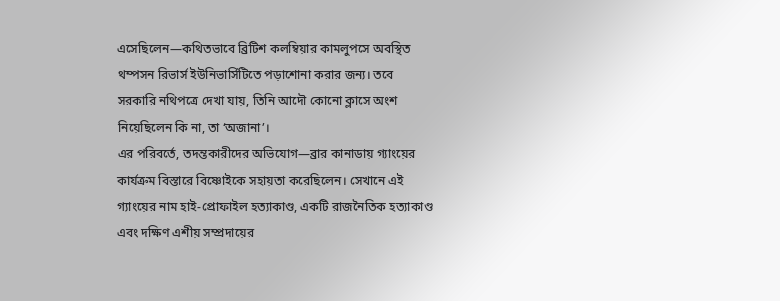এসেছিলেন—কথিতভাবে ব্রিটিশ কলম্বিয়ার কামলুপসে অবস্থিত থম্পসন রিভার্স ইউনিভার্সিটিতে পড়াশোনা করার জন্য। তবে সরকারি নথিপত্রে দেখা যায়, তিনি আদৌ কোনো ক্লাসে অংশ নিয়েছিলেন কি না, তা ‘অজানা’।
এর পরিবর্তে, তদন্তকারীদের অভিযোগ—ব্রার কানাডায় গ্যাংয়ের কার্যক্রম বিস্তারে বিষ্ণোইকে সহায়তা করেছিলেন। সেখানে এই গ্যাংয়ের নাম হাই-প্রোফাইল হত্যাকাণ্ড, একটি রাজনৈতিক হত্যাকাণ্ড এবং দক্ষিণ এশীয় সম্প্রদায়ের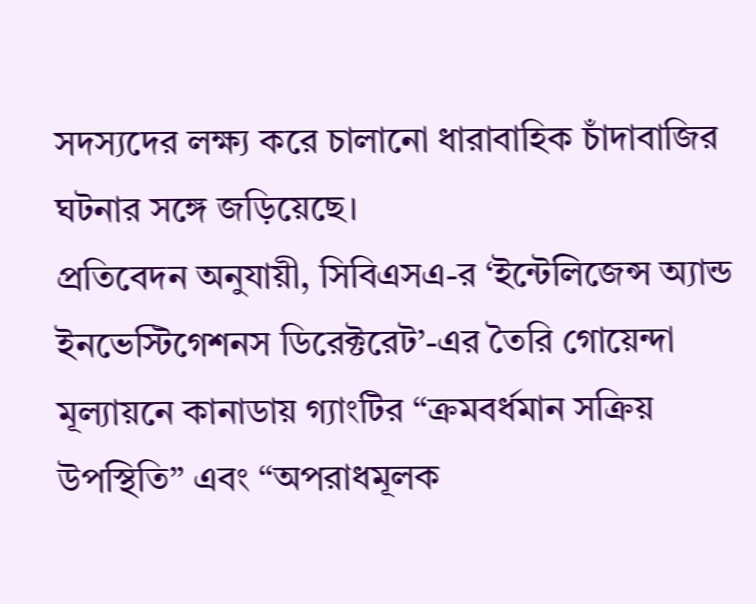সদস্যদের লক্ষ্য করে চালানো ধারাবাহিক চাঁদাবাজির ঘটনার সঙ্গে জড়িয়েছে।
প্রতিবেদন অনুযায়ী, সিবিএসএ-র ‘ইন্টেলিজেন্স অ্যান্ড ইনভেস্টিগেশনস ডিরেক্টরেট’-এর তৈরি গোয়েন্দা মূল্যায়নে কানাডায় গ্যাংটির “ক্রমবর্ধমান সক্রিয় উপস্থিতি” এবং “অপরাধমূলক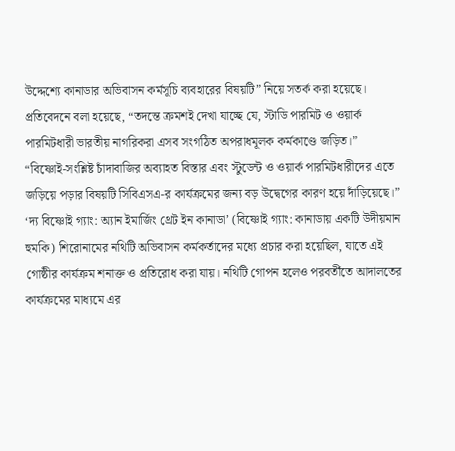উদ্দেশ্যে কানাডার অভিবাসন কর্মসূচি ব্যবহারের বিষয়টি” নিয়ে সতর্ক করা হয়েছে।
প্রতিবেদনে বলা হয়েছে, “তদন্তে ক্রমশই দেখা যাচ্ছে যে, স্টাডি পারমিট ও ওয়ার্ক পারমিটধারী ভারতীয় নাগরিকরা এসব সংগঠিত অপরাধমূলক কর্মকাণ্ডে জড়িত।”
“বিষ্ণোই-সংশ্লিষ্ট চাঁদাবাজির অব্যাহত বিস্তার এবং স্টুডেন্ট ও ওয়ার্ক পারমিটধারীদের এতে জড়িয়ে পড়ার বিষয়টি সিবিএসএ-র কার্যক্রমের জন্য বড় উদ্বেগের কারণ হয়ে দাঁড়িয়েছে।”
‘দ্য বিষ্ণোই গ্যাং: অ্যান ইমার্জিং থ্রেট ইন কানাডা’ (বিষ্ণোই গ্যাং: কানাডায় একটি উদীয়মান হুমকি) শিরোনামের নথিটি অভিবাসন কর্মকর্তাদের মধ্যে প্রচার করা হয়েছিল, যাতে এই গোষ্ঠীর কার্যক্রম শনাক্ত ও প্রতিরোধ করা যায়। নথিটি গোপন হলেও পরবর্তীতে আদালতের কার্যক্রমের মাধ্যমে এর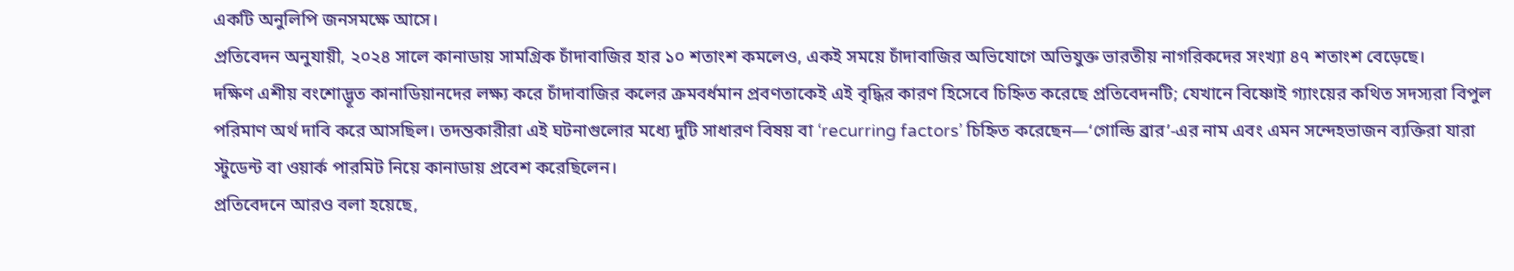একটি অনুলিপি জনসমক্ষে আসে।
প্রতিবেদন অনুযায়ী, ২০২৪ সালে কানাডায় সামগ্রিক চাঁদাবাজির হার ১০ শতাংশ কমলেও, একই সময়ে চাঁদাবাজির অভিযোগে অভিযুক্ত ভারতীয় নাগরিকদের সংখ্যা ৪৭ শতাংশ বেড়েছে।
দক্ষিণ এশীয় বংশোদ্ভূত কানাডিয়ানদের লক্ষ্য করে চাঁদাবাজির কলের ক্রমবর্ধমান প্রবণতাকেই এই বৃদ্ধির কারণ হিসেবে চিহ্নিত করেছে প্রতিবেদনটি; যেখানে বিষ্ণোই গ্যাংয়ের কথিত সদস্যরা বিপুল পরিমাণ অর্থ দাবি করে আসছিল। তদন্তকারীরা এই ঘটনাগুলোর মধ্যে দুটি সাধারণ বিষয় বা ‘recurring factors’ চিহ্নিত করেছেন—‘গোল্ডি ব্রার’-এর নাম এবং এমন সন্দেহভাজন ব্যক্তিরা যারা স্টুডেন্ট বা ওয়ার্ক পারমিট নিয়ে কানাডায় প্রবেশ করেছিলেন।
প্রতিবেদনে আরও বলা হয়েছে,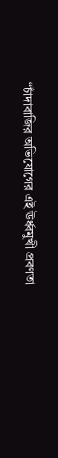“চাঁদাবাজির অভিযোগের এই ঊর্ধ্বমুখী প্রবণতা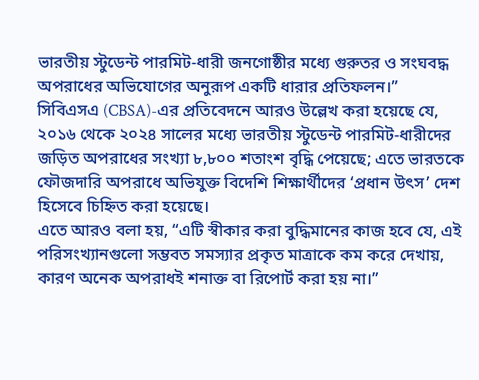ভারতীয় স্টুডেন্ট পারমিট-ধারী জনগোষ্ঠীর মধ্যে গুরুতর ও সংঘবদ্ধ অপরাধের অভিযোগের অনুরূপ একটি ধারার প্রতিফলন।”
সিবিএসএ (CBSA)-এর প্রতিবেদনে আরও উল্লেখ করা হয়েছে যে, ২০১৬ থেকে ২০২৪ সালের মধ্যে ভারতীয় স্টুডেন্ট পারমিট-ধারীদের জড়িত অপরাধের সংখ্যা ৮,৮০০ শতাংশ বৃদ্ধি পেয়েছে; এতে ভারতকে ফৌজদারি অপরাধে অভিযুক্ত বিদেশি শিক্ষার্থীদের ‘প্রধান উৎস’ দেশ হিসেবে চিহ্নিত করা হয়েছে।
এতে আরও বলা হয়, “এটি স্বীকার করা বুদ্ধিমানের কাজ হবে যে, এই পরিসংখ্যানগুলো সম্ভবত সমস্যার প্রকৃত মাত্রাকে কম করে দেখায়, কারণ অনেক অপরাধই শনাক্ত বা রিপোর্ট করা হয় না।”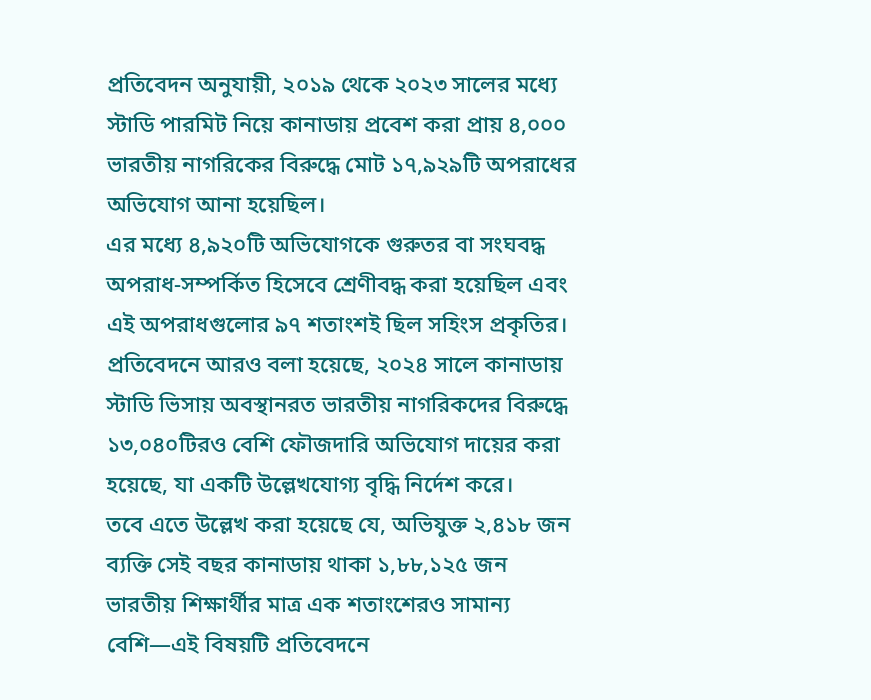প্রতিবেদন অনুযায়ী, ২০১৯ থেকে ২০২৩ সালের মধ্যে স্টাডি পারমিট নিয়ে কানাডায় প্রবেশ করা প্রায় ৪,০০০ ভারতীয় নাগরিকের বিরুদ্ধে মোট ১৭,৯২৯টি অপরাধের অভিযোগ আনা হয়েছিল।
এর মধ্যে ৪,৯২০টি অভিযোগকে গুরুতর বা সংঘবদ্ধ অপরাধ-সম্পর্কিত হিসেবে শ্রেণীবদ্ধ করা হয়েছিল এবং এই অপরাধগুলোর ৯৭ শতাংশই ছিল সহিংস প্রকৃতির।
প্রতিবেদনে আরও বলা হয়েছে, ২০২৪ সালে কানাডায় স্টাডি ভিসায় অবস্থানরত ভারতীয় নাগরিকদের বিরুদ্ধে ১৩,০৪০টিরও বেশি ফৌজদারি অভিযোগ দায়ের করা হয়েছে, যা একটি উল্লেখযোগ্য বৃদ্ধি নির্দেশ করে।
তবে এতে উল্লেখ করা হয়েছে যে, অভিযুক্ত ২,৪১৮ জন ব্যক্তি সেই বছর কানাডায় থাকা ১,৮৮,১২৫ জন ভারতীয় শিক্ষার্থীর মাত্র এক শতাংশেরও সামান্য বেশি—এই বিষয়টি প্রতিবেদনে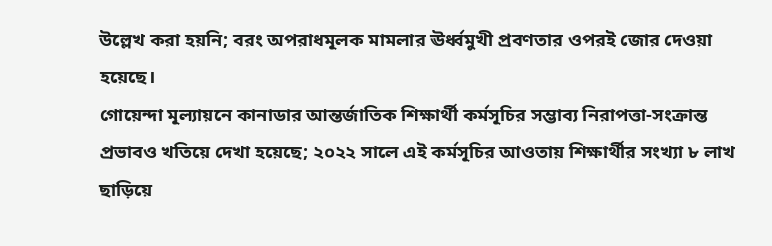উল্লেখ করা হয়নি; বরং অপরাধমূলক মামলার ঊর্ধ্বমুখী প্রবণতার ওপরই জোর দেওয়া হয়েছে।
গোয়েন্দা মূল্যায়নে কানাডার আন্তর্জাতিক শিক্ষার্থী কর্মসূচির সম্ভাব্য নিরাপত্তা-সংক্রান্ত প্রভাবও খতিয়ে দেখা হয়েছে; ২০২২ সালে এই কর্মসূচির আওতায় শিক্ষার্থীর সংখ্যা ৮ লাখ ছাড়িয়ে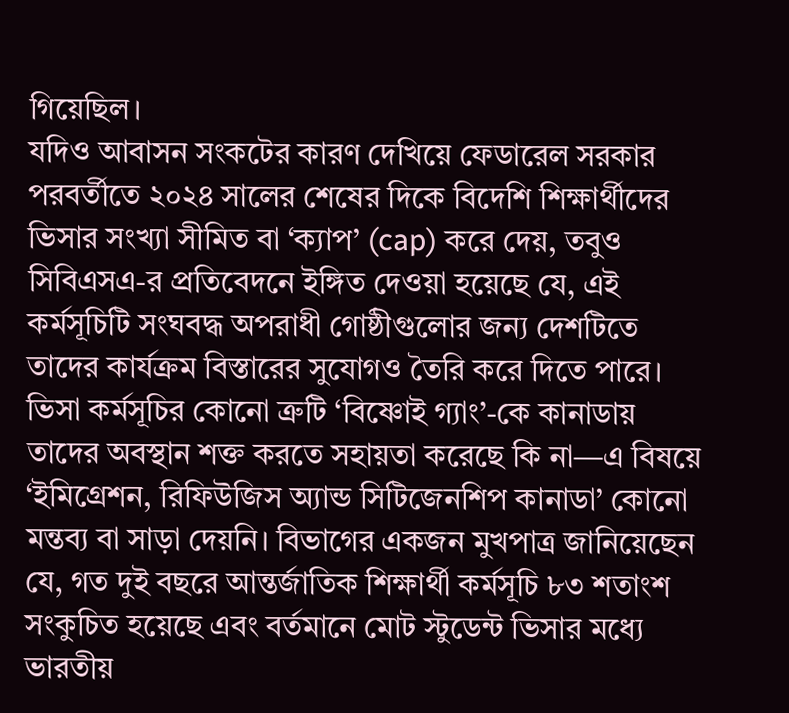গিয়েছিল।
যদিও আবাসন সংকটের কারণ দেখিয়ে ফেডারেল সরকার পরবর্তীতে ২০২৪ সালের শেষের দিকে বিদেশি শিক্ষার্থীদের ভিসার সংখ্যা সীমিত বা ‘ক্যাপ’ (cap) করে দেয়, তবুও সিবিএসএ-র প্রতিবেদনে ইঙ্গিত দেওয়া হয়েছে যে, এই কর্মসূচিটি সংঘবদ্ধ অপরাধী গোষ্ঠীগুলোর জন্য দেশটিতে তাদের কার্যক্রম বিস্তারের সুযোগও তৈরি করে দিতে পারে।
ভিসা কর্মসূচির কোনো ত্রুটি ‘বিষ্ণোই গ্যাং’-কে কানাডায় তাদের অবস্থান শক্ত করতে সহায়তা করেছে কি না—এ বিষয়ে ‘ইমিগ্রেশন, রিফিউজিস অ্যান্ড সিটিজেনশিপ কানাডা’ কোনো মন্তব্য বা সাড়া দেয়নি। বিভাগের একজন মুখপাত্র জানিয়েছেন যে, গত দুই বছরে আন্তর্জাতিক শিক্ষার্থী কর্মসূচি ৮৩ শতাংশ সংকুচিত হয়েছে এবং বর্তমানে মোট স্টুডেন্ট ভিসার মধ্যে ভারতীয়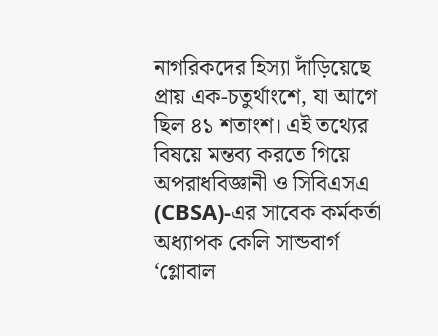নাগরিকদের হিস্যা দাঁড়িয়েছে প্রায় এক-চতুর্থাংশে, যা আগে ছিল ৪১ শতাংশ। এই তথ্যের বিষয়ে মন্তব্য করতে গিয়ে অপরাধবিজ্ঞানী ও সিবিএসএ (CBSA)-এর সাবেক কর্মকর্তা অধ্যাপক কেলি সান্ডবার্গ ‘গ্লোবাল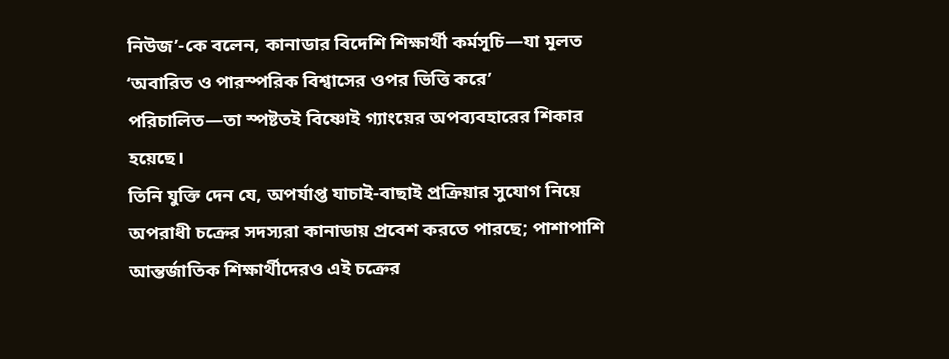নিউজ’-কে বলেন, কানাডার বিদেশি শিক্ষার্থী কর্মসূচি—যা মূলত ‘অবারিত ও পারস্পরিক বিশ্বাসের ওপর ভিত্তি করে’ পরিচালিত—তা স্পষ্টতই বিষ্ণোই গ্যাংয়ের অপব্যবহারের শিকার হয়েছে।
তিনি যুক্তি দেন যে, অপর্যাপ্ত যাচাই-বাছাই প্রক্রিয়ার সুযোগ নিয়ে অপরাধী চক্রের সদস্যরা কানাডায় প্রবেশ করতে পারছে; পাশাপাশি আন্তর্জাতিক শিক্ষার্থীদেরও এই চক্রের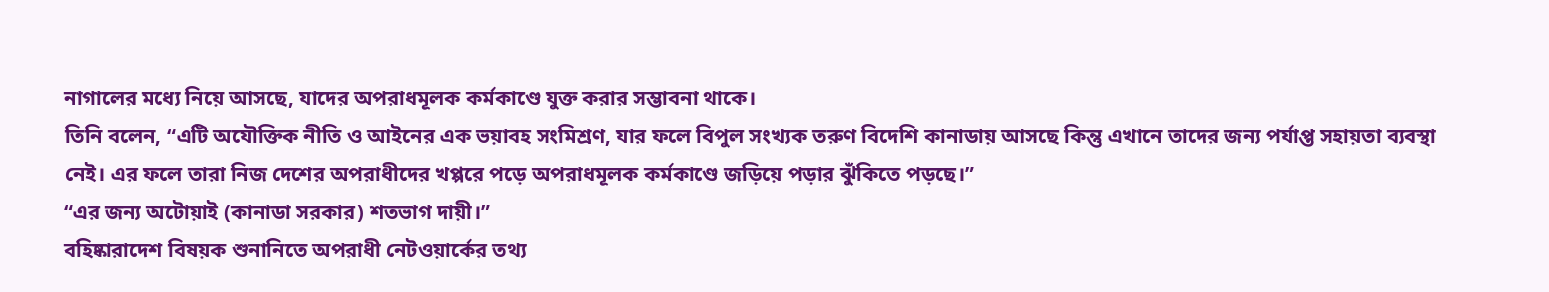নাগালের মধ্যে নিয়ে আসছে, যাদের অপরাধমূলক কর্মকাণ্ডে যুক্ত করার সম্ভাবনা থাকে।
তিনি বলেন, “এটি অযৌক্তিক নীতি ও আইনের এক ভয়াবহ সংমিশ্রণ, যার ফলে বিপুল সংখ্যক তরুণ বিদেশি কানাডায় আসছে কিন্তু এখানে তাদের জন্য পর্যাপ্ত সহায়তা ব্যবস্থা নেই। এর ফলে তারা নিজ দেশের অপরাধীদের খপ্পরে পড়ে অপরাধমূলক কর্মকাণ্ডে জড়িয়ে পড়ার ঝুঁকিতে পড়ছে।”
“এর জন্য অটোয়াই (কানাডা সরকার) শতভাগ দায়ী।”
বহিষ্কারাদেশ বিষয়ক শুনানিতে অপরাধী নেটওয়ার্কের তথ্য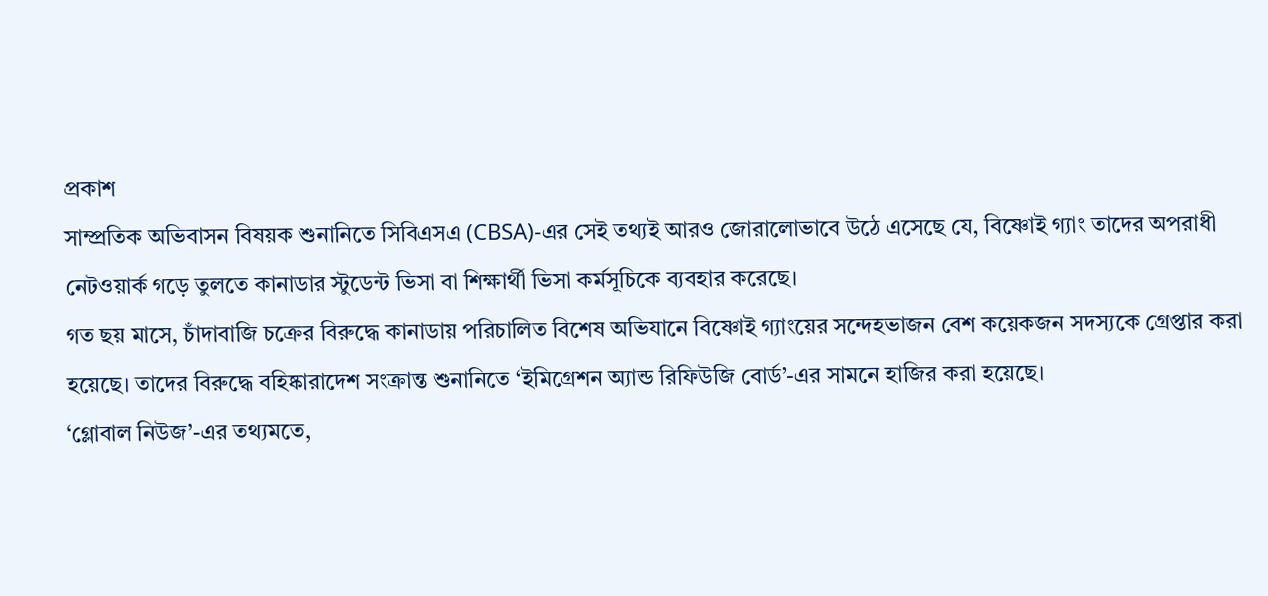প্রকাশ
সাম্প্রতিক অভিবাসন বিষয়ক শুনানিতে সিবিএসএ (CBSA)-এর সেই তথ্যই আরও জোরালোভাবে উঠে এসেছে যে, বিষ্ণোই গ্যাং তাদের অপরাধী নেটওয়ার্ক গড়ে তুলতে কানাডার স্টুডেন্ট ভিসা বা শিক্ষার্থী ভিসা কর্মসূচিকে ব্যবহার করেছে।
গত ছয় মাসে, চাঁদাবাজি চক্রের বিরুদ্ধে কানাডায় পরিচালিত বিশেষ অভিযানে বিষ্ণোই গ্যাংয়ের সন্দেহভাজন বেশ কয়েকজন সদস্যকে গ্রেপ্তার করা হয়েছে। তাদের বিরুদ্ধে বহিষ্কারাদেশ সংক্রান্ত শুনানিতে ‘ইমিগ্রেশন অ্যান্ড রিফিউজি বোর্ড’-এর সামনে হাজির করা হয়েছে।
‘গ্লোবাল নিউজ’-এর তথ্যমতে,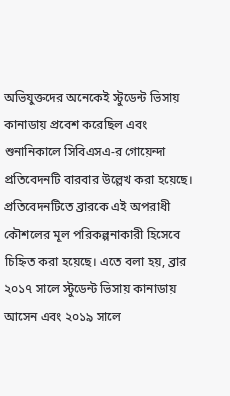অভিযুক্তদের অনেকেই স্টুডেন্ট ভিসায় কানাডায় প্রবেশ করেছিল এবং শুনানিকালে সিবিএসএ-র গোয়েন্দা প্রতিবেদনটি বারবার উল্লেখ করা হয়েছে।
প্রতিবেদনটিতে ব্রারকে এই অপরাধী কৌশলের মূল পরিকল্পনাকারী হিসেবে চিহ্নিত করা হয়েছে। এতে বলা হয়, ব্রার ২০১৭ সালে স্টুডেন্ট ভিসায় কানাডায় আসেন এবং ২০১৯ সালে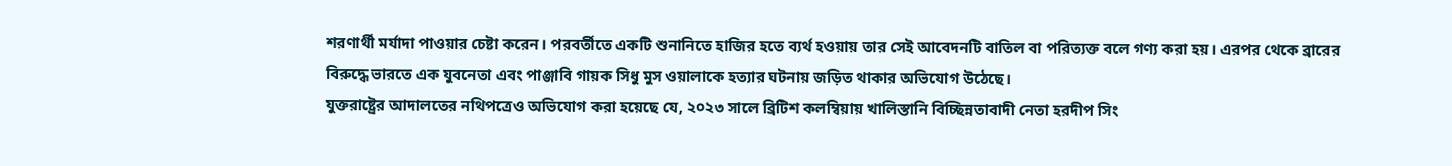শরণার্থী মর্যাদা পাওয়ার চেষ্টা করেন। পরবর্তীতে একটি শুনানিতে হাজির হতে ব্যর্থ হওয়ায় তার সেই আবেদনটি বাতিল বা পরিত্যক্ত বলে গণ্য করা হয়। এরপর থেকে ব্রারের বিরুদ্ধে ভারতে এক যুবনেতা এবং পাঞ্জাবি গায়ক সিধু মুস ওয়ালাকে হত্যার ঘটনায় জড়িত থাকার অভিযোগ উঠেছে।
যুক্তরাষ্ট্রের আদালতের নথিপত্রেও অভিযোগ করা হয়েছে যে, ২০২৩ সালে ব্রিটিশ কলম্বিয়ায় খালিস্তানি বিচ্ছিন্নতাবাদী নেতা হরদীপ সিং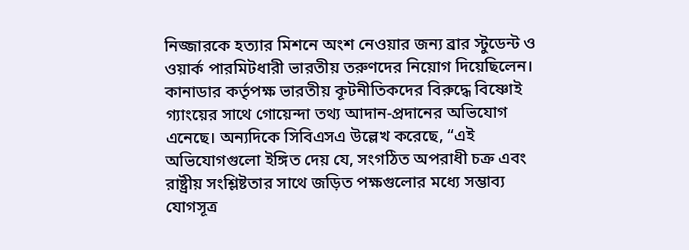নিজ্জারকে হত্যার মিশনে অংশ নেওয়ার জন্য ব্রার স্টুডেন্ট ও ওয়ার্ক পারমিটধারী ভারতীয় তরুণদের নিয়োগ দিয়েছিলেন।
কানাডার কর্তৃপক্ষ ভারতীয় কূটনীতিকদের বিরুদ্ধে বিষ্ণোই গ্যাংয়ের সাথে গোয়েন্দা তথ্য আদান-প্রদানের অভিযোগ এনেছে। অন্যদিকে সিবিএসএ উল্লেখ করেছে, “এই অভিযোগগুলো ইঙ্গিত দেয় যে, সংগঠিত অপরাধী চক্র এবং রাষ্ট্রীয় সংশ্লিষ্টতার সাথে জড়িত পক্ষগুলোর মধ্যে সম্ভাব্য যোগসূত্র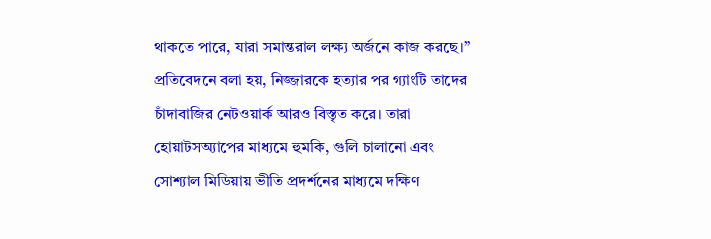থাকতে পারে, যারা সমান্তরাল লক্ষ্য অর্জনে কাজ করছে।”
প্রতিবেদনে বলা হয়, নিজ্জারকে হত্যার পর গ্যাংটি তাদের চাঁদাবাজির নেটওয়ার্ক আরও বিস্তৃত করে। তারা হোয়াটসঅ্যাপের মাধ্যমে হুমকি, গুলি চালানো এবং সোশ্যাল মিডিয়ায় ভীতি প্রদর্শনের মাধ্যমে দক্ষিণ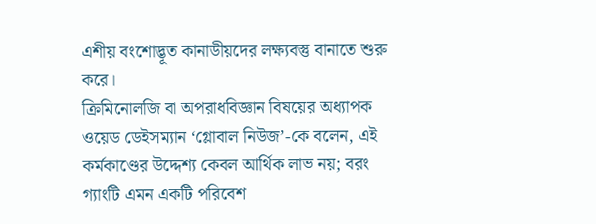এশীয় বংশোদ্ভূত কানাডীয়দের লক্ষ্যবস্তু বানাতে শুরু করে।
ক্রিমিনোলজি বা অপরাধবিজ্ঞান বিষয়ের অধ্যাপক ওয়েড ডেইসম্যান ‘গ্লোবাল নিউজ’-কে বলেন, এই কর্মকাণ্ডের উদ্দেশ্য কেবল আর্থিক লাভ নয়; বরং গ্যাংটি এমন একটি পরিবেশ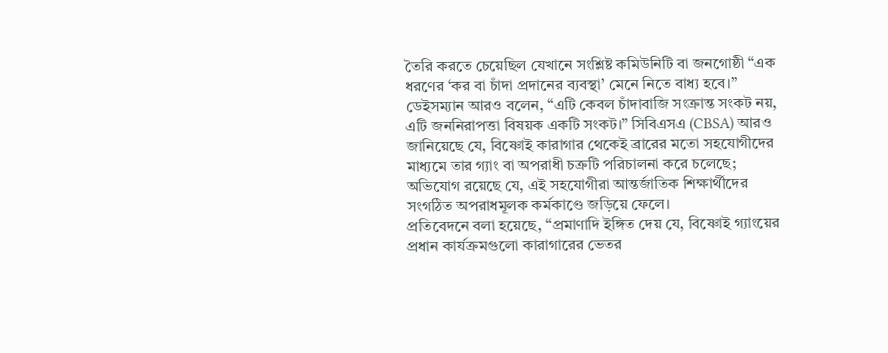তৈরি করতে চেয়েছিল যেখানে সংশ্লিষ্ট কমিউনিটি বা জনগোষ্ঠী “এক ধরণের ‘কর বা চাঁদা প্রদানের ব্যবস্থা’ মেনে নিতে বাধ্য হবে।”
ডেইসম্যান আরও বলেন, “এটি কেবল চাঁদাবাজি সংক্রান্ত সংকট নয়, এটি জননিরাপত্তা বিষয়ক একটি সংকট।” সিবিএসএ (CBSA) আরও জানিয়েছে যে, বিষ্ণোই কারাগার থেকেই ব্রারের মতো সহযোগীদের মাধ্যমে তার গ্যাং বা অপরাধী চক্রটি পরিচালনা করে চলেছে; অভিযোগ রয়েছে যে, এই সহযোগীরা আন্তর্জাতিক শিক্ষার্থীদের সংগঠিত অপরাধমূলক কর্মকাণ্ডে জড়িয়ে ফেলে।
প্রতিবেদনে বলা হয়েছে, “প্রমাণাদি ইঙ্গিত দেয় যে, বিষ্ণোই গ্যাংয়ের প্রধান কার্যক্রমগুলো কারাগারের ভেতর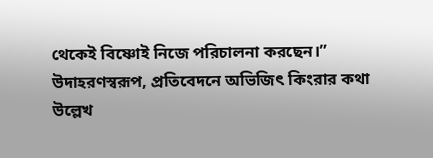থেকেই বিষ্ণোই নিজে পরিচালনা করছেন।”
উদাহরণস্বরূপ, প্রতিবেদনে অভিজিৎ কিংরার কথা উল্লেখ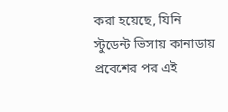করা হয়েছে, যিনি স্টুডেন্ট ভিসায় কানাডায় প্রবেশের পর এই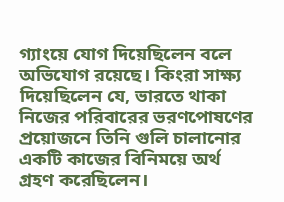গ্যাংয়ে যোগ দিয়েছিলেন বলে অভিযোগ রয়েছে। কিংরা সাক্ষ্য দিয়েছিলেন যে, ভারতে থাকা নিজের পরিবারের ভরণপোষণের প্রয়োজনে তিনি গুলি চালানোর একটি কাজের বিনিময়ে অর্থ গ্রহণ করেছিলেন।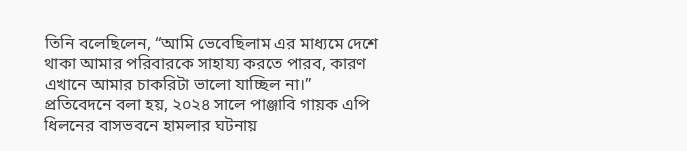তিনি বলেছিলেন, “আমি ভেবেছিলাম এর মাধ্যমে দেশে থাকা আমার পরিবারকে সাহায্য করতে পারব, কারণ এখানে আমার চাকরিটা ভালো যাচ্ছিল না।”
প্রতিবেদনে বলা হয়, ২০২৪ সালে পাঞ্জাবি গায়ক এপি ধিলনের বাসভবনে হামলার ঘটনায়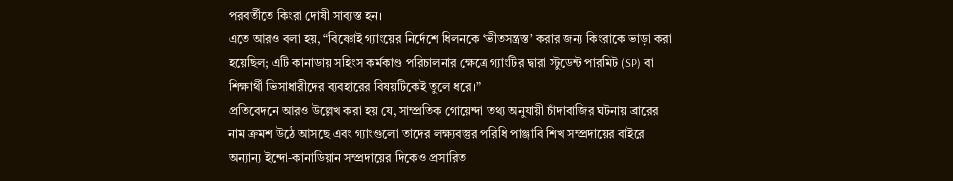পরবর্তীতে কিংরা দোষী সাব্যস্ত হন।
এতে আরও বলা হয়, “বিষ্ণোই গ্যাংয়ের নির্দেশে ধিলনকে ‘ভীতসন্ত্রস্ত’ করার জন্য কিংরাকে ভাড়া করা হয়েছিল; এটি কানাডায় সহিংস কর্মকাণ্ড পরিচালনার ক্ষেত্রে গ্যাংটির দ্বারা স্টুডেন্ট পারমিট (SP) বা শিক্ষার্থী ভিসাধারীদের ব্যবহারের বিষয়টিকেই তুলে ধরে।”
প্রতিবেদনে আরও উল্লেখ করা হয় যে, সাম্প্রতিক গোয়েন্দা তথ্য অনুযায়ী চাঁদাবাজির ঘটনায় ব্রারের নাম ক্রমশ উঠে আসছে এবং গ্যাংগুলো তাদের লক্ষ্যবস্তুর পরিধি পাঞ্জাবি শিখ সম্প্রদায়ের বাইরে অন্যান্য ইন্দো-কানাডিয়ান সম্প্রদায়ের দিকেও প্রসারিত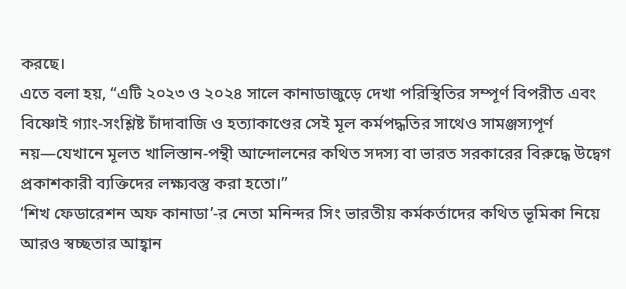করছে।
এতে বলা হয়, “এটি ২০২৩ ও ২০২৪ সালে কানাডাজুড়ে দেখা পরিস্থিতির সম্পূর্ণ বিপরীত এবং বিষ্ণোই গ্যাং-সংশ্লিষ্ট চাঁদাবাজি ও হত্যাকাণ্ডের সেই মূল কর্মপদ্ধতির সাথেও সামঞ্জস্যপূর্ণ নয়—যেখানে মূলত খালিস্তান-পন্থী আন্দোলনের কথিত সদস্য বা ভারত সরকারের বিরুদ্ধে উদ্বেগ প্রকাশকারী ব্যক্তিদের লক্ষ্যবস্তু করা হতো।”
‘শিখ ফেডারেশন অফ কানাডা’-র নেতা মনিন্দর সিং ভারতীয় কর্মকর্তাদের কথিত ভূমিকা নিয়ে আরও স্বচ্ছতার আহ্বান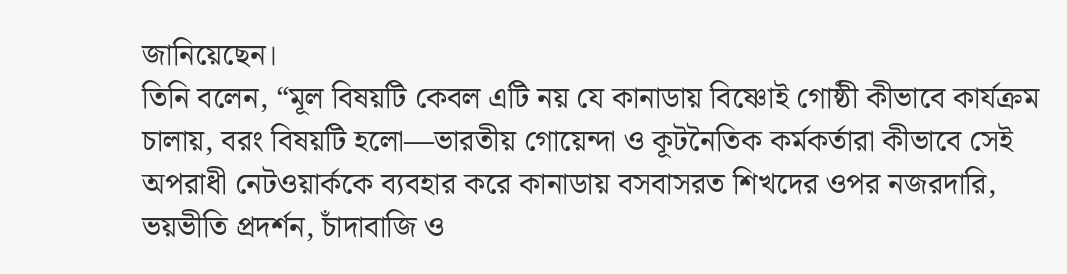জানিয়েছেন।
তিনি বলেন, “মূল বিষয়টি কেবল এটি নয় যে কানাডায় বিষ্ণোই গোষ্ঠী কীভাবে কার্যক্রম চালায়, বরং বিষয়টি হলো—ভারতীয় গোয়েন্দা ও কূটনৈতিক কর্মকর্তারা কীভাবে সেই অপরাধী নেটওয়ার্ককে ব্যবহার করে কানাডায় বসবাসরত শিখদের ওপর নজরদারি, ভয়ভীতি প্রদর্শন, চাঁদাবাজি ও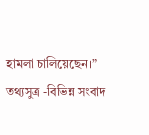হামলা চালিয়েছেন।”
তথ্যসুত্র -বিভিন্ন সংবাদ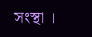সংস্থা ।